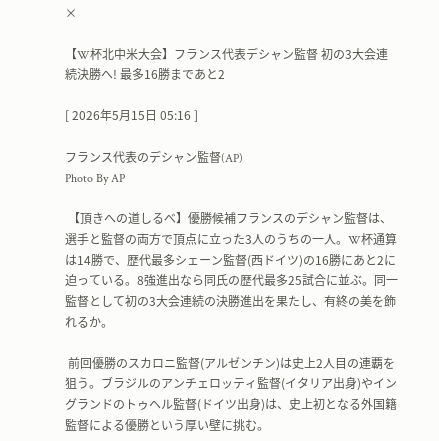×

【W杯北中米大会】フランス代表デシャン監督 初の3大会連続決勝へ! 最多16勝まであと2

[ 2026年5月15日 05:16 ]

フランス代表のデシャン監督(AP)
Photo By AP

 【頂きへの道しるべ】優勝候補フランスのデシャン監督は、選手と監督の両方で頂点に立った3人のうちの一人。W杯通算は14勝で、歴代最多シェーン監督(西ドイツ)の16勝にあと2に迫っている。8強進出なら同氏の歴代最多25試合に並ぶ。同一監督として初の3大会連続の決勝進出を果たし、有終の美を飾れるか。

 前回優勝のスカロニ監督(アルゼンチン)は史上2人目の連覇を狙う。ブラジルのアンチェロッティ監督(イタリア出身)やイングランドのトゥヘル監督(ドイツ出身)は、史上初となる外国籍監督による優勝という厚い壁に挑む。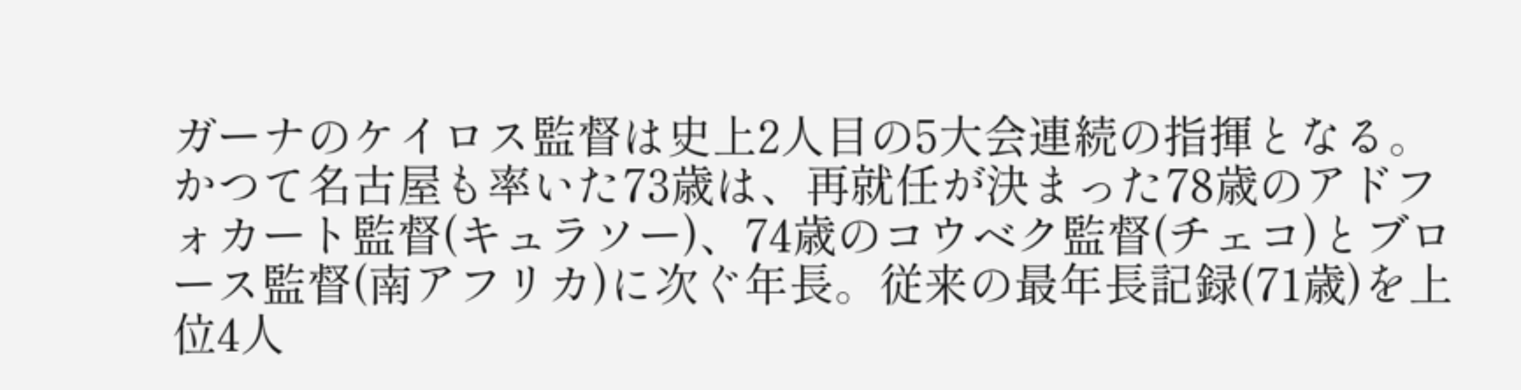ガーナのケイロス監督は史上2人目の5大会連続の指揮となる。かつて名古屋も率いた73歳は、再就任が決まった78歳のアドフォカート監督(キュラソー)、74歳のコウベク監督(チェコ)とブロース監督(南アフリカ)に次ぐ年長。従来の最年長記録(71歳)を上位4人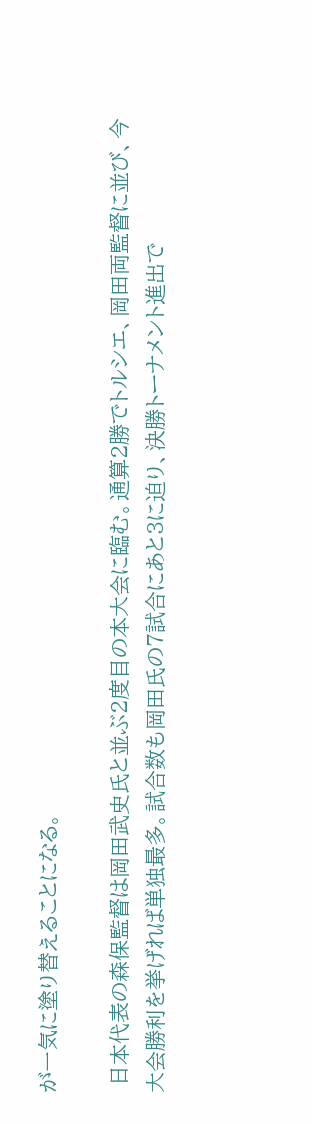が一気に塗り替えることになる。

 日本代表の森保監督は岡田武史氏と並ぶ2度目の本大会に臨む。通算2勝でトルシエ、岡田両監督に並び、今大会勝利を挙げれば単独最多。試合数も岡田氏の7試合にあと3に迫り、決勝トーナメント進出で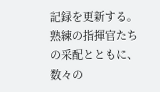記録を更新する。熟練の指揮官たちの采配とともに、数々の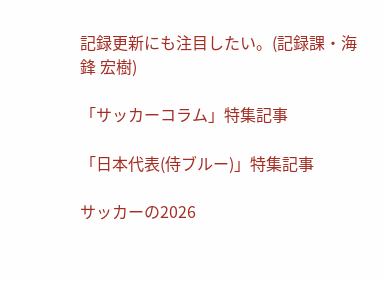記録更新にも注目したい。(記録課・海鋒 宏樹)

「サッカーコラム」特集記事

「日本代表(侍ブルー)」特集記事

サッカーの2026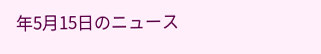年5月15日のニュース